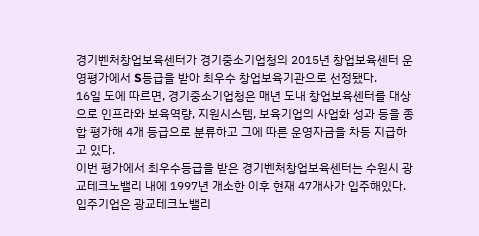경기벤처창업보육센터가 경기중소기업청의 2015년 창업보육센터 운영평가에서 S등급을 받아 최우수 창업보육기관으로 선정됐다.
16일 도에 따르면, 경기중소기업청은 매년 도내 창업보육센터를 대상으로 인프라와 보육역량, 지원시스템, 보육기업의 사업화 성과 등을 종합 평가해 4개 등급으로 분류하고 그에 따른 운영자금을 차등 지급하고 있다.
이번 평가에서 최우수등급을 받은 경기벤처창업보육센터는 수원시 광교테크노밸리 내에 1997년 개소한 이후 현재 47개사가 입주해있다.
입주기업은 광교테크노밸리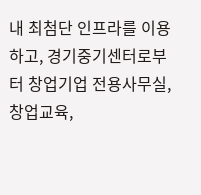내 최첨단 인프라를 이용하고, 경기중기센터로부터 창업기업 전용사무실, 창업교육,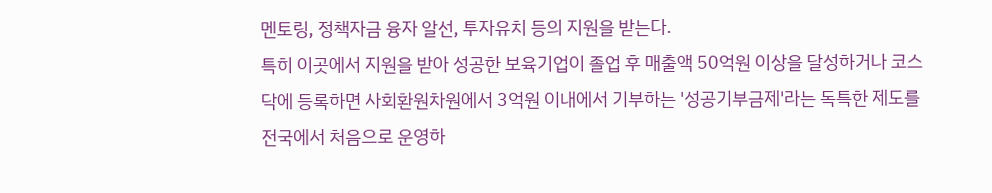멘토링, 정책자금 융자 알선, 투자유치 등의 지원을 받는다.
특히 이곳에서 지원을 받아 성공한 보육기업이 졸업 후 매출액 50억원 이상을 달성하거나 코스닥에 등록하면 사회환원차원에서 3억원 이내에서 기부하는 '성공기부금제'라는 독특한 제도를 전국에서 처음으로 운영하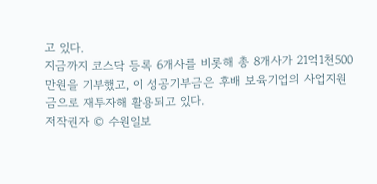고 있다.
지금까지 코스닥 등록 6개사를 비롯해 총 8개사가 21억1천500만원을 기부했고, 이 성공기부금은 후배 보육기업의 사업지원금으로 재투자해 활용되고 있다.
저작권자 © 수원일보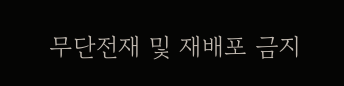무단전재 및 재배포 금지